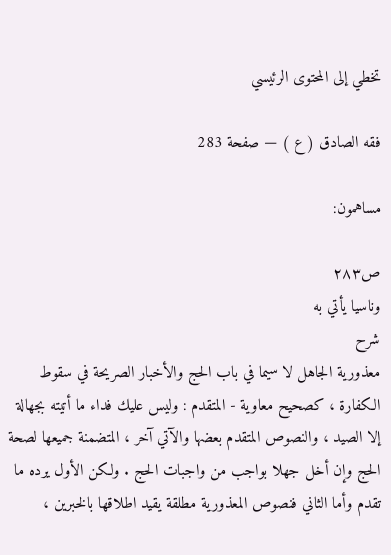تخطي إلى المحتوى الرئيسي

فقه الصادق ( ع ) — صفحة 283

مساهمون:

ص٢٨٣
وناسيا يأتي به
شرح
معذورية الجاهل لا سيما في باب الحج والأخبار الصريحة في سقوط الكفارة ، كصحيح معاوية - المتقدم : وليس عليك فداء ما أتيته بجهالة إلا الصيد ، والنصوص المتقدم بعضها والآتي آخر ، المتضمنة جميعها لصحة الحج وإن أخل جهلا بواجب من واجبات الحج . ولكن الأول يرده ما تقدم وأما الثاني فنصوص المعذورية مطلقة يقيد اطلاقها بالخبرين ،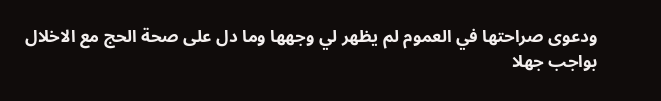ودعوى صراحتها في العموم لم يظهر لي وجهها وما دل على صحة الحج مع الاخلال بواجب جهلا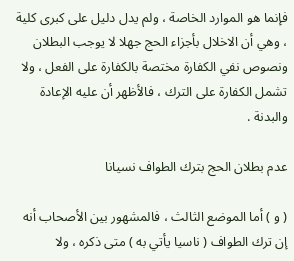فإنما هو الموارد الخاصة ، ولم يدل دليل على كبرى كلية ، وهي أن الاخلال بأجزاء الحج جهلا لا يوجب البطلان ونصوص نفي الكفارة مختصة بالكفارة على الفعل ، ولا تشمل الكفارة على الترك ، فالأظهر أن عليه الإعادة والبدنة .

عدم بطلان الحج بترك الطواف نسيانا

( و ) أما الموضع الثالث ، فالمشهور بين الأصحاب أنه إن ترك الطواف ( ناسيا يأتي به ) متى ذكره ، ولا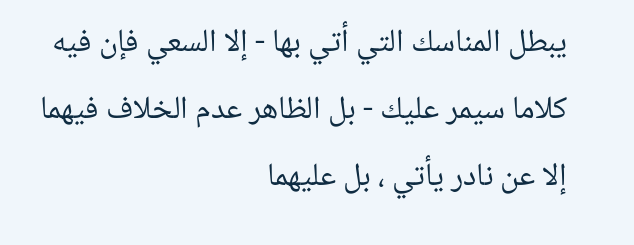يبطل المناسك التي أتي بها - إلا السعي فإن فيه كلاما سيمر عليك - بل الظاهر عدم الخلاف فيهما إلا عن نادر يأتي ، بل عليهما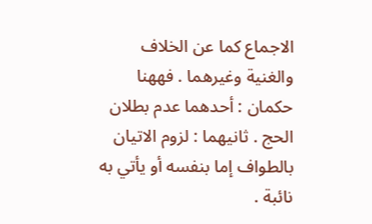الاجماع كما عن الخلاف والغنية وغيرهما . فههنا حكمان : أحدهما عدم بطلان الحج . ثانيهما : لزوم الاتيان بالطواف إما بنفسه أو يأتي به نائبة .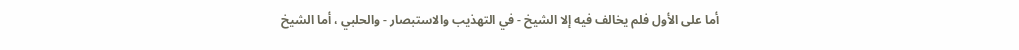أما على الأول فلم يخالف فيه إلا الشيخ - في التهذيب والاستبصار - والحلبي ، أما الشيخ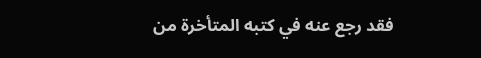فقد رجع عنه في كتبه المتأخرة من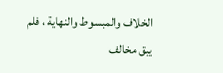الخلاف والمبسوط والنهاية ، فلم يبق مخالف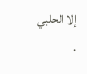إلا الحلبي .